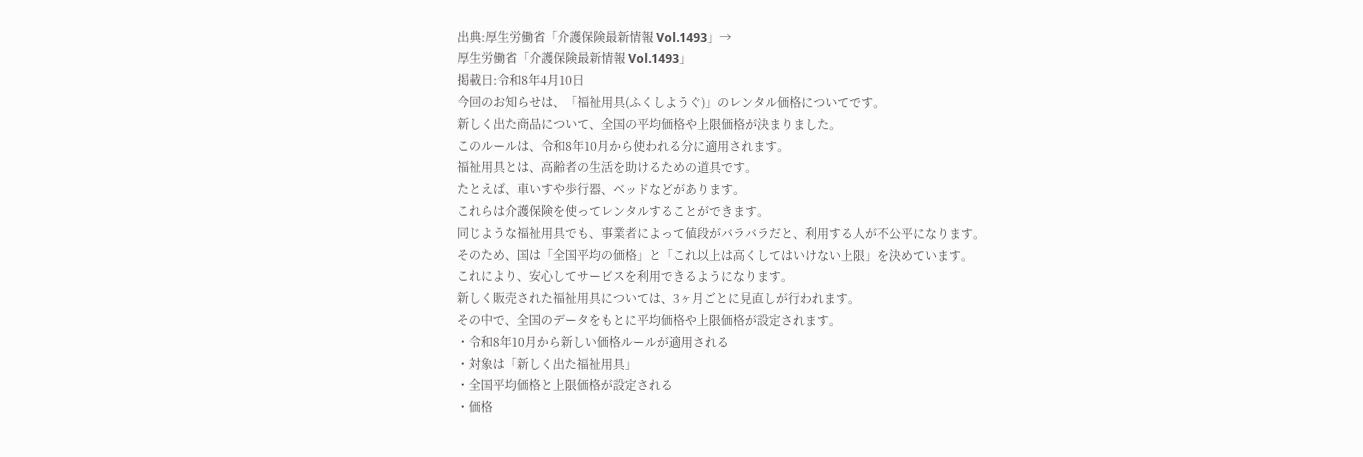出典:厚生労働省「介護保険最新情報 Vol.1493」→
厚生労働省「介護保険最新情報 Vol.1493」
掲載日:令和8年4月10日
今回のお知らせは、「福祉用具(ふくしようぐ)」のレンタル価格についてです。
新しく出た商品について、全国の平均価格や上限価格が決まりました。
このルールは、令和8年10月から使われる分に適用されます。
福祉用具とは、高齢者の生活を助けるための道具です。
たとえば、車いすや歩行器、ベッドなどがあります。
これらは介護保険を使ってレンタルすることができます。
同じような福祉用具でも、事業者によって値段がバラバラだと、利用する人が不公平になります。
そのため、国は「全国平均の価格」と「これ以上は高くしてはいけない上限」を決めています。
これにより、安心してサービスを利用できるようになります。
新しく販売された福祉用具については、3ヶ月ごとに見直しが行われます。
その中で、全国のデータをもとに平均価格や上限価格が設定されます。
・令和8年10月から新しい価格ルールが適用される
・対象は「新しく出た福祉用具」
・全国平均価格と上限価格が設定される
・価格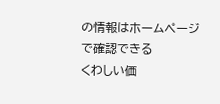の情報はホームページで確認できる
くわしい価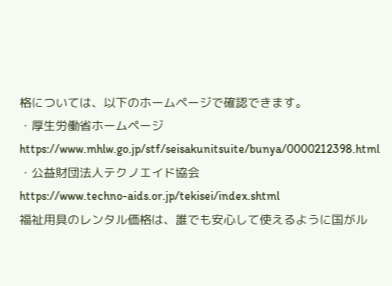格については、以下のホームページで確認できます。
・厚生労働省ホームページ
https://www.mhlw.go.jp/stf/seisakunitsuite/bunya/0000212398.html
・公益財団法人テクノエイド協会
https://www.techno-aids.or.jp/tekisei/index.shtml
福祉用具のレンタル価格は、誰でも安心して使えるように国がル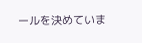ールを決めていま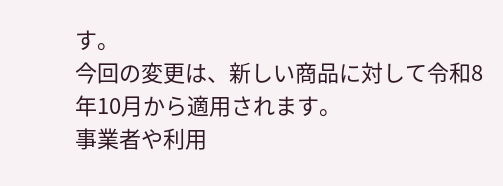す。
今回の変更は、新しい商品に対して令和8年10月から適用されます。
事業者や利用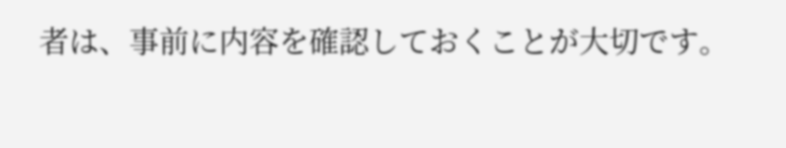者は、事前に内容を確認しておくことが大切です。